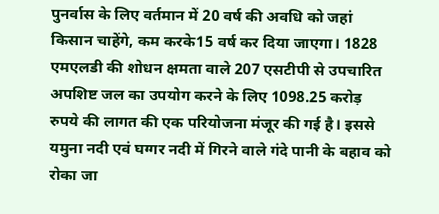पुनर्वास के लिए वर्तमान में 20 वर्ष की अवधि को जहां किसान चाहेंगे, कम करके15 वर्ष कर दिया जाएगा। 1828 एमएलडी की शोधन क्षमता वाले 207 एसटीपी से उपचारित अपशिष्ट जल का उपयोग करने के लिए 1098.25 करोड़ रुपये की लागत की एक परियोजना मंजूर की गई है। इससे यमुना नदी एवं घग्गर नदी में गिरने वाले गंदे पानी के बहाव को रोका जा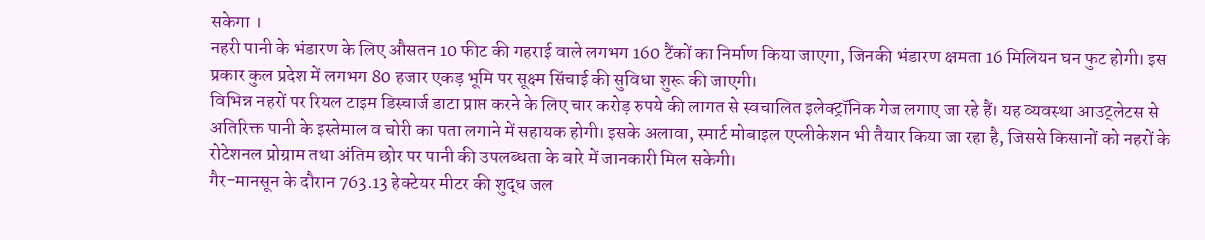सकेगा ।
नहरी पानी के भंडारण के लिए औसतन 10 फीट की गहराई वाले लगभग 160 टैंकों का निर्माण किया जाएगा, जिनकी भंडारण क्षमता 16 मिलियन घन फुट होगी। इस प्रकार कुल प्रदेश में लगभग 80 हजार एकड़ भूमि पर सूक्ष्म सिंचाई की सुविधा शुरू की जाएगी।
विभिन्न नहरों पर रियल टाइम डिस्चार्ज डाटा प्राप्त करने के लिए चार करोड़ रुपये की लागत से स्वचालित इलेक्ट्रॉनिक गेज लगाए जा रहे हैं। यह व्यवस्था आउट्लेटस से अतिरिक्त पानी के इस्तेमाल व चोरी का पता लगाने में सहायक होगी। इसके अलावा, स्मार्ट मोबाइल एप्लीकेशन भी तैयार किया जा रहा है, जिससे किसानों को नहरों के रोटेशनल प्रोग्राम तथा अंतिम छोर पर पानी की उपलब्धता के बारे में जानकारी मिल सकेगी।
गैर-मानसून के दौरान 763.13 हेक्टेयर मीटर की शुद्ध जल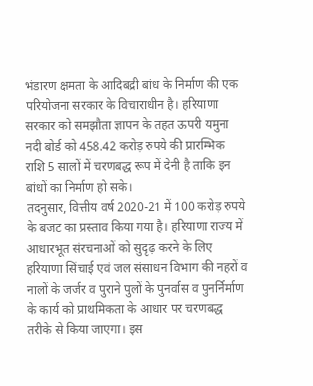भंडारण क्षमता के आदिबद्री बांध के निर्माण की एक परियोजना सरकार के विचाराधीन है। हरियाणा सरकार को समझौता ज्ञापन के तहत ऊपरी यमुना नदी बोर्ड को 458.42 करोड़ रुपये की प्रारम्भिक राशि 5 सालों में चरणबद्ध रूप में देनी है ताकि इन बांधों का निर्माण हो सके।
तदनुसार, वित्तीय वर्ष 2020-21 में 100 करोड़ रुपये के बजट का प्रस्ताव किया गया है। हरियाणा राज्य में आधारभूत संरचनाओं को सुदृढ़ करने के लिए हरियाणा सिंचाई एवं जल संसाधन विभाग की नहरों व नालों के जर्जर व पुराने पुलों के पुनर्वास व पुनर्निर्माण के कार्य को प्राथमिकता के आधार पर चरणबद्ध तरीके से किया जाएगा। इस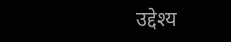उद्देश्य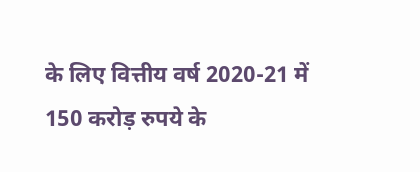के लिए वित्तीय वर्ष 2020-21 में 150 करोड़ रुपये के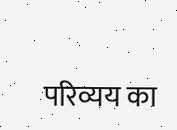परिव्यय का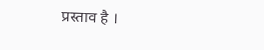प्रस्ताव है ।